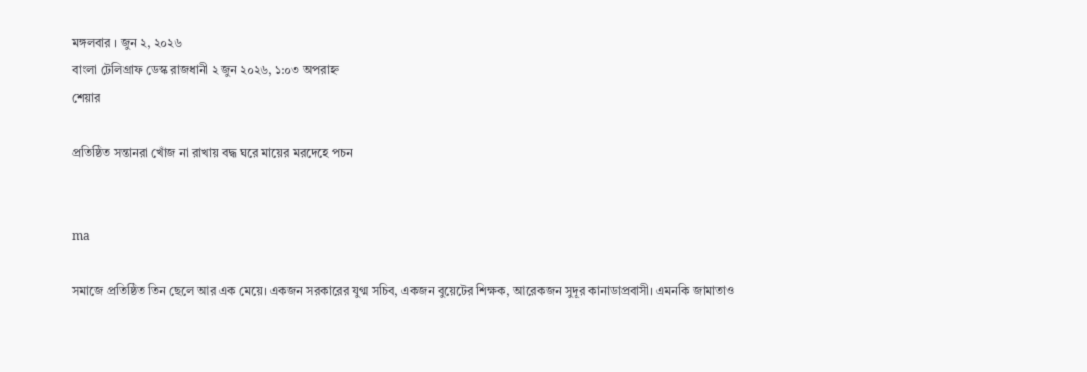মঙ্গলবার । জুন ২, ২০২৬
বাংলা টেলিগ্রাফ ডেস্ক রাজধানী ২ জুন ২০২৬, ১:০৩ অপরাহ্ন
শেয়ার

প্রতিষ্ঠিত সন্তানরা খোঁজ না রাখায় বদ্ধ ঘরে মায়ের মরদেহে পচন


ma

সমাজে প্রতিষ্ঠিত তিন ছেলে আর এক মেয়ে। একজন সরকারের যুগ্ম সচিব, একজন বুয়েটের শিক্ষক, আরেকজন সুদূর কানাডাপ্রবাসী। এমনকি জামাতাও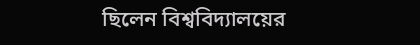ছিলেন বিশ্ববিদ্যালয়ের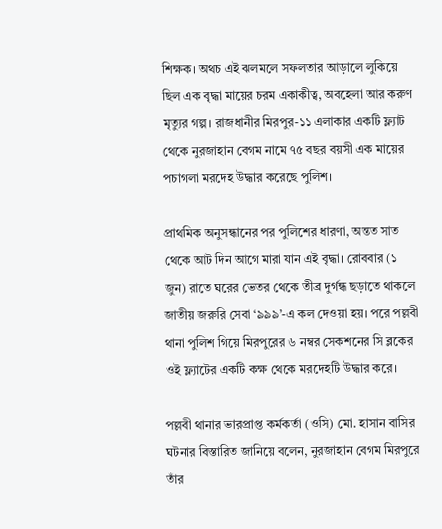শিক্ষক। অথচ এই ঝলমলে সফলতার আড়ালে লুকিয়ে ছিল এক বৃদ্ধা মায়ের চরম একাকীত্ব, অবহেলা আর করুণ মৃত্যুর গল্প। রাজধানীর মিরপুর-১১ এলাকার একটি ফ্ল্যাট থেকে নুরজাহান বেগম নামে ৭৫ বছর বয়সী এক মায়ের পচাগলা মরদেহ উদ্ধার করেছে পুলিশ।

প্রাথমিক অনুসন্ধানের পর পুলিশের ধারণা, অন্তত সাত থেকে আট দিন আগে মারা যান এই বৃদ্ধা। রোববার (১ জুন) রাতে ঘরের ভেতর থেকে তীব্র দুর্গন্ধ ছড়াতে থাকলে জাতীয় জরুরি সেবা ‘৯৯৯’-এ কল দেওয়া হয়। পরে পল্লবী থানা পুলিশ গিয়ে মিরপুরের ৬ নম্বর সেকশনের সি ব্লকের ওই ফ্ল্যাটের একটি কক্ষ থেকে মরদেহটি উদ্ধার করে।

পল্লবী থানার ভারপ্রাপ্ত কর্মকর্তা (ওসি) মো. হাসান বাসির ঘটনার বিস্তারিত জানিয়ে বলেন, নুরজাহান বেগম মিরপুরে তাঁর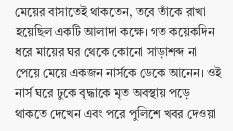মেয়ের বাসাতেই থাকতেন, তবে তাঁকে রাখা হয়েছিল একটি আলাদা কক্ষে। গত কয়েকদিন ধরে মায়ের ঘর থেকে কোনো সাড়াশব্দ না পেয়ে মেয়ে একজন নার্সকে ডেকে আনেন। ওই নার্স ঘরে ঢুকে বৃদ্ধাকে মৃত অবস্থায় পড়ে থাকতে দেখেন এবং পরে পুলিশে খবর দেওয়া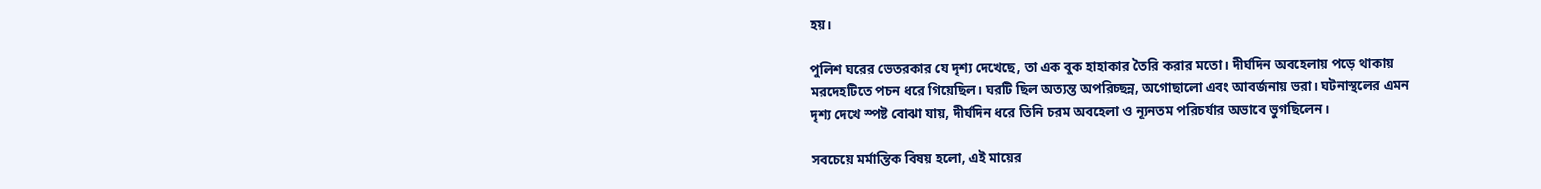হয়।

পুলিশ ঘরের ভেতরকার যে দৃশ্য দেখেছে, তা এক বুক হাহাকার তৈরি করার মতো। দীর্ঘদিন অবহেলায় পড়ে থাকায় মরদেহটিতে পচন ধরে গিয়েছিল। ঘরটি ছিল অত্যন্ত অপরিচ্ছন্ন, অগোছালো এবং আবর্জনায় ভরা। ঘটনাস্থলের এমন দৃশ্য দেখে স্পষ্ট বোঝা যায়, দীর্ঘদিন ধরে তিনি চরম অবহেলা ও ন্যূনতম পরিচর্যার অভাবে ভুগছিলেন।

সবচেয়ে মর্মান্তিক বিষয় হলো, এই মায়ের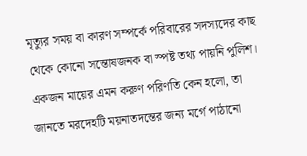মৃত্যুর সময় বা কারণ সম্পর্কে পরিবারের সদস্যদের কাছ থেকে কোনো সন্তোষজনক বা স্পষ্ট তথ্য পায়নি পুলিশ। একজন মায়ের এমন করুণ পরিণতি কেন হলো, তা জানতে মরদেহটি ময়নাতদন্তের জন্য মর্গে পাঠানো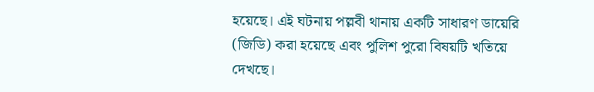হয়েছে। এই ঘটনায় পল্লবী থানায় একটি সাধারণ ডায়েরি (জিডি) করা হয়েছে এবং পুলিশ পুরো বিষয়টি খতিয়ে দেখছে।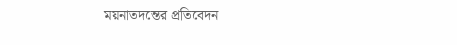ময়নাতদন্তের প্রতিবেদন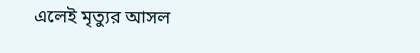এলেই মৃত্যুর আসল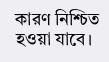কারণ নিশ্চিত হওয়া যাবে।